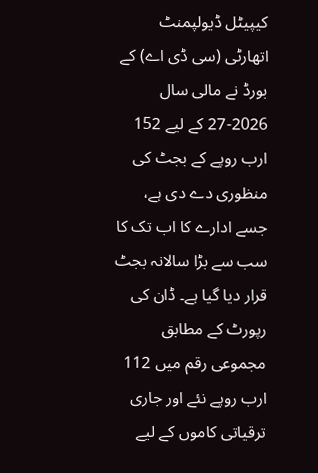کیپیٹل ڈیولپمنٹ اتھارٹی (سی ڈی اے) کے بورڈ نے مالی سال 2026-27 کے لیے 152 ارب روپے کے بجٹ کی منظوری دے دی ہے، جسے ادارے کا اب تک کا سب سے بڑا سالانہ بجٹ قرار دیا گیا ہے۔ ڈان کی رپورٹ کے مطابق مجموعی رقم میں 112 ارب روپے نئے اور جاری ترقیاتی کاموں کے لیے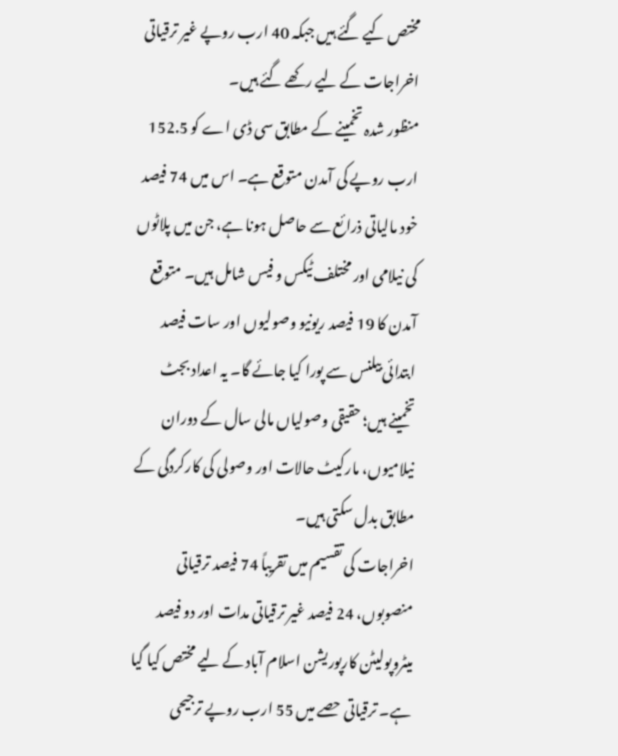مختص کیے گئے ہیں جبکہ 40 ارب روپے غیر ترقیاتی اخراجات کے لیے رکھے گئے ہیں۔
منظور شدہ تخمینے کے مطابق سی ڈی اے کو 152.5 ارب روپے کی آمدن متوقع ہے۔ اس میں 74 فیصد خود مالیاتی ذرائع سے حاصل ہونا ہے، جن میں پلاٹوں کی نیلامی اور مختلف ٹیکس و فیس شامل ہیں۔ متوقع آمدن کا 19 فیصد ریونیو وصولیوں اور سات فیصد ابتدائی بیلنس سے پورا کیا جائے گا۔ یہ اعداد بجٹ تخمینے ہیں؛ حقیقی وصولیاں مالی سال کے دوران نیلامیوں، مارکیٹ حالات اور وصولی کی کارکردگی کے مطابق بدل سکتی ہیں۔
اخراجات کی تقسیم میں تقریباً 74 فیصد ترقیاتی منصوبوں، 24 فیصد غیر ترقیاتی مدات اور دو فیصد میٹروپولیٹن کارپوریشن اسلام آباد کے لیے مختص کیا گیا ہے۔ ترقیاتی حصے میں 55 ارب روپے ترجیحی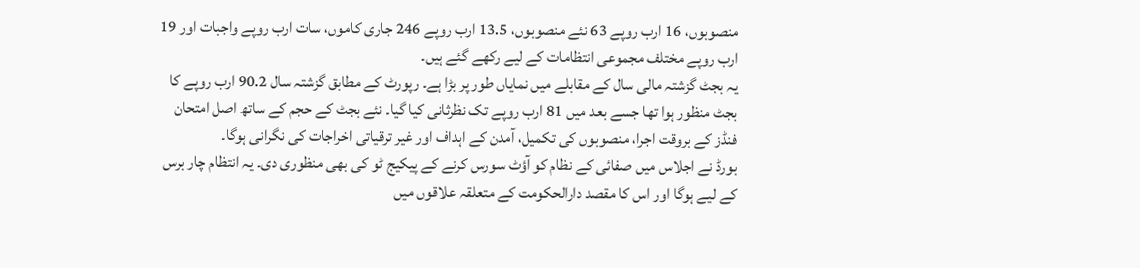منصوبوں، 16 ارب روپے 63 نئے منصوبوں، 13.5 ارب روپے 246 جاری کاموں، سات ارب روپے واجبات اور 19 ارب روپے مختلف مجموعی انتظامات کے لیے رکھے گئے ہیں۔
یہ بجٹ گزشتہ مالی سال کے مقابلے میں نمایاں طور پر بڑا ہے۔ رپورٹ کے مطابق گزشتہ سال 90.2 ارب روپے کا بجٹ منظور ہوا تھا جسے بعد میں 81 ارب روپے تک نظرثانی کیا گیا۔ نئے بجٹ کے حجم کے ساتھ اصل امتحان فنڈز کے بروقت اجرا، منصوبوں کی تکمیل، آمدن کے اہداف اور غیر ترقیاتی اخراجات کی نگرانی ہوگا۔
بورڈ نے اجلاس میں صفائی کے نظام کو آؤٹ سورس کرنے کے پیکیج ٹو کی بھی منظوری دی۔ یہ انتظام چار برس کے لیے ہوگا اور اس کا مقصد دارالحکومت کے متعلقہ علاقوں میں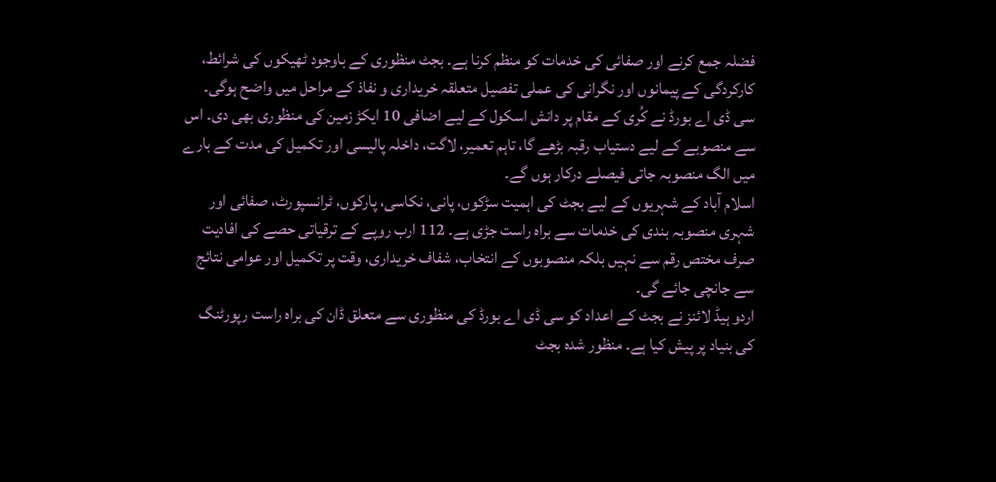فضلہ جمع کرنے اور صفائی کی خدمات کو منظم کرنا ہے۔ بجٹ منظوری کے باوجود ٹھیکوں کی شرائط، کارکردگی کے پیمانوں اور نگرانی کی عملی تفصیل متعلقہ خریداری و نفاذ کے مراحل میں واضح ہوگی۔
سی ڈی اے بورڈ نے کُری کے مقام پر دانش اسکول کے لیے اضافی 10 ایکڑ زمین کی منظوری بھی دی۔ اس سے منصوبے کے لیے دستیاب رقبہ بڑھے گا، تاہم تعمیر، لاگت، داخلہ پالیسی اور تکمیل کی مدت کے بارے میں الگ منصوبہ جاتی فیصلے درکار ہوں گے۔
اسلام آباد کے شہریوں کے لیے بجٹ کی اہمیت سڑکوں، پانی، نکاسی، پارکوں، ٹرانسپورٹ، صفائی اور شہری منصوبہ بندی کی خدمات سے براہ راست جڑی ہے۔ 112 ارب روپے کے ترقیاتی حصے کی افادیت صرف مختص رقم سے نہیں بلکہ منصوبوں کے انتخاب، شفاف خریداری، وقت پر تکمیل اور عوامی نتائج سے جانچی جائے گی۔
اردو ہیڈ لائنز نے بجٹ کے اعداد کو سی ڈی اے بورڈ کی منظوری سے متعلق ڈان کی براہ راست رپورٹنگ کی بنیاد پر پیش کیا ہے۔ منظور شدہ بجٹ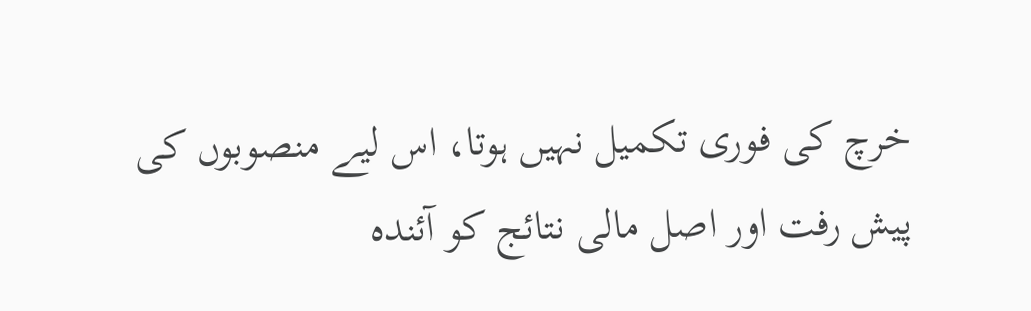خرچ کی فوری تکمیل نہیں ہوتا، اس لیے منصوبوں کی پیش رفت اور اصل مالی نتائج کو آئندہ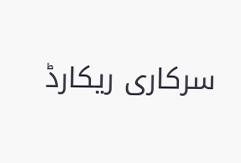سرکاری ریکارڈ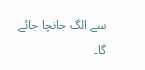سے الگ جانچا جائے گا۔